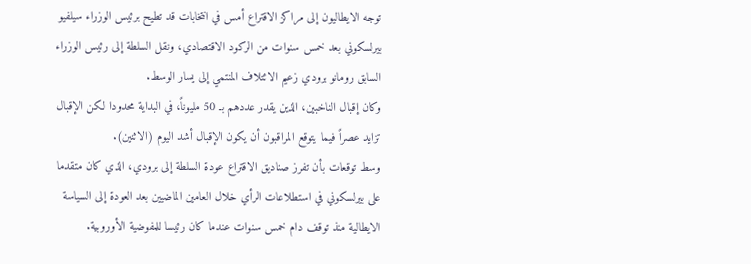توجه الايطاليون إلى مراكز الاقتراع أمس في انتخابات قد تطيح برئيس الوزراء سيلفيو بيرلسكوني بعد خمس سنوات من الركود الاقتصادي، ونقل السلطة إلى رئيس الوزراء السابق رومانو برودي زعيم الائتلاف المنتمي إلى يسار الوسط.
وكان إقبال الناخبين، الذين يقدر عددهم بـ 50 مليوناً، في البداية محدودا لكن الإقبال تزايد عصراً فيما يتوقع المراقبون أن يكون الإقبال أشد اليوم (الاثنين).
وسط توقعات بأن تفرز صناديق الاقتراع عودة السلطة إلى برودي، الذي كان متقدما على بيرلسكوني في استطلاعات الرأي خلال العامين الماضيين بعد العودة إلى السياسة الايطالية منذ توقف دام خمس سنوات عندما كان رئيسا للمفوضية الأوروبية.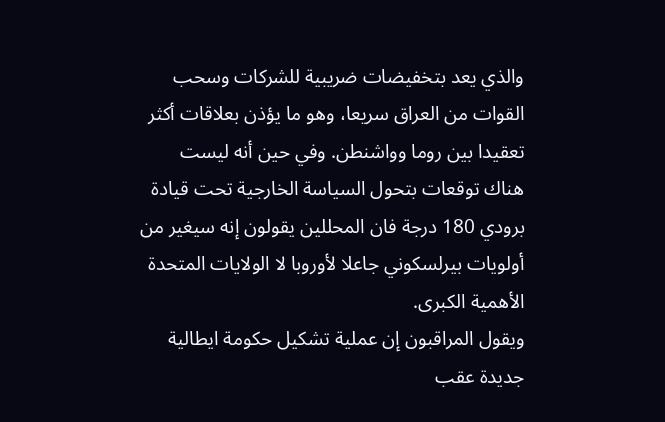والذي يعد بتخفيضات ضريبية للشركات وسحب القوات من العراق سريعا، وهو ما يؤذن بعلاقات أكثر تعقيدا بين روما وواشنطن. وفي حين أنه ليست هناك توقعات بتحول السياسة الخارجية تحت قيادة برودي 180 درجة فان المحللين يقولون إنه سيغير من أولويات بيرلسكوني جاعلا لأوروبا لا الولايات المتحدة الأهمية الكبرى.
ويقول المراقبون إن عملية تشكيل حكومة ايطالية جديدة عقب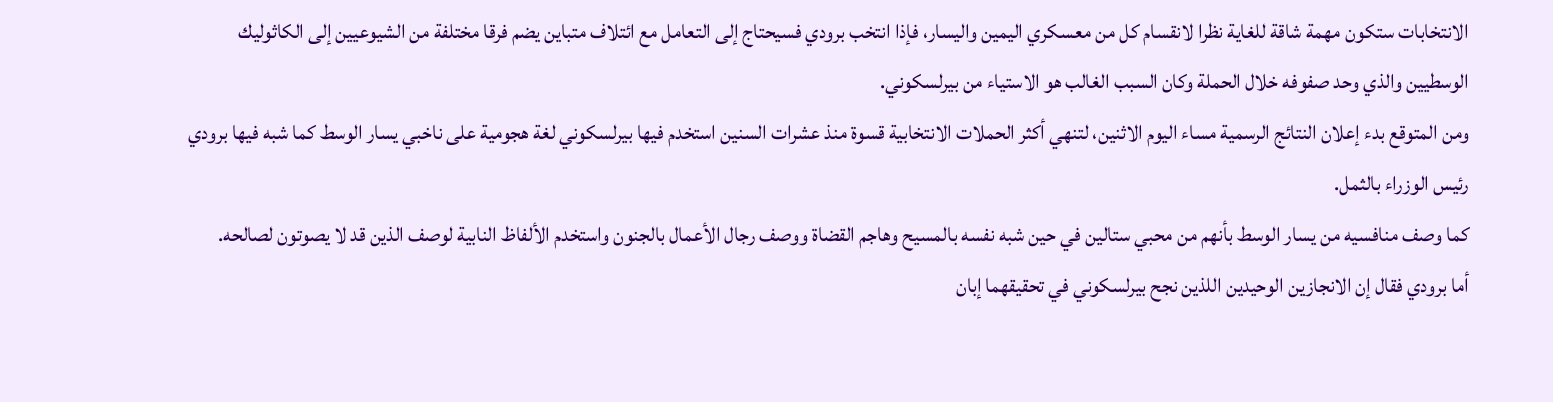الانتخابات ستكون مهمة شاقة للغاية نظرا لانقسام كل من معسكري اليمين واليسار، فإذا انتخب برودي فسيحتاج إلى التعامل مع ائتلاف متباين يضم فرقا مختلفة من الشيوعيين إلى الكاثوليك الوسطيين والذي وحد صفوفه خلال الحملة وكان السبب الغالب هو الاستياء من بيرلسكوني.
ومن المتوقع بدء إعلان النتائج الرسمية مساء اليوم الاثنين، لتنهي أكثر الحملات الانتخابية قسوة منذ عشرات السنين استخدم فيها بيرلسكوني لغة هجومية على ناخبي يسار الوسط كما شبه فيها برودي رئيس الوزراء بالثمل.
كما وصف منافسيه من يسار الوسط بأنهم من محبي ستالين في حين شبه نفسه بالمسيح وهاجم القضاة ووصف رجال الأعمال بالجنون واستخدم الألفاظ النابية لوصف الذين قد لا يصوتون لصالحه.
أما برودي فقال إن الانجازين الوحيدين اللذين نجح بيرلسكوني في تحقيقهما إبان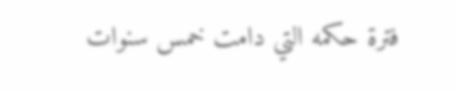فترة حكمه التي دامت خمس سنوات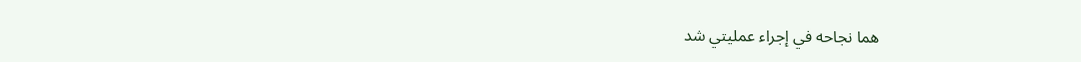هما نجاحه في إجراء عمليتي شد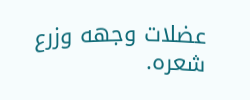عضلات وجهه وزرع شعره.